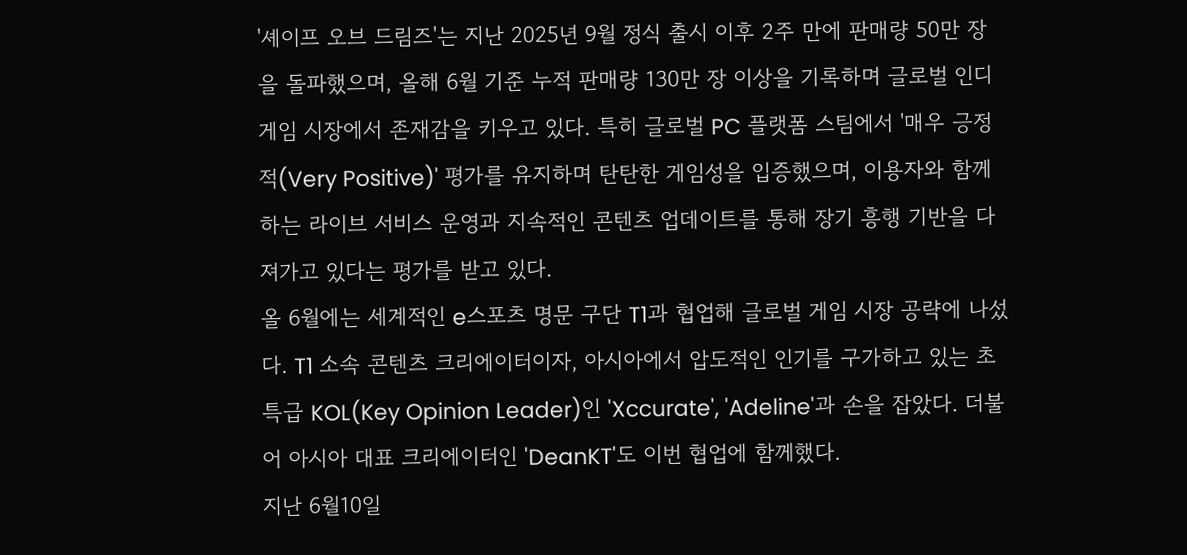'셰이프 오브 드림즈'는 지난 2025년 9월 정식 출시 이후 2주 만에 판매량 50만 장을 돌파했으며, 올해 6월 기준 누적 판매량 130만 장 이상을 기록하며 글로벌 인디 게임 시장에서 존재감을 키우고 있다. 특히 글로벌 PC 플랫폼 스팀에서 '매우 긍정적(Very Positive)' 평가를 유지하며 탄탄한 게임성을 입증했으며, 이용자와 함께하는 라이브 서비스 운영과 지속적인 콘텐츠 업데이트를 통해 장기 흥행 기반을 다져가고 있다는 평가를 받고 있다.
올 6월에는 세계적인 e스포츠 명문 구단 T1과 협업해 글로벌 게임 시장 공략에 나섰다. T1 소속 콘텐츠 크리에이터이자, 아시아에서 압도적인 인기를 구가하고 있는 초특급 KOL(Key Opinion Leader)인 'Xccurate', 'Adeline'과 손을 잡았다. 더불어 아시아 대표 크리에이터인 'DeanKT'도 이번 협업에 함께했다.
지난 6월10일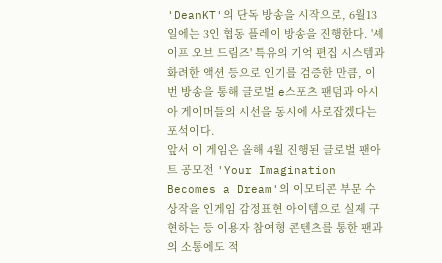'DeanKT'의 단독 방송을 시작으로, 6월13일에는 3인 협동 플레이 방송을 진행한다. '셰이프 오브 드림즈' 특유의 기억 편집 시스템과 화려한 액션 등으로 인기를 검증한 만큼, 이번 방송을 통해 글로벌 e스포츠 팬덤과 아시아 게이머들의 시선을 동시에 사로잡겠다는 포석이다.
앞서 이 게임은 올해 4월 진행된 글로벌 팬아트 공모전 'Your Imagination Becomes a Dream'의 이모티콘 부문 수상작을 인게임 감정표현 아이템으로 실제 구현하는 등 이용자 참여형 콘텐츠를 통한 팬과의 소통에도 적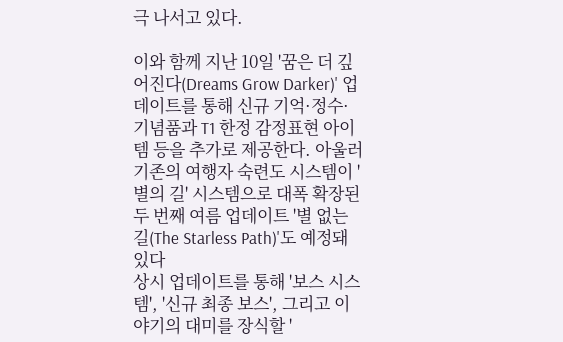극 나서고 있다.

이와 함께 지난 10일 '꿈은 더 깊어진다(Dreams Grow Darker)' 업데이트를 통해 신규 기억·정수·기념품과 T1 한정 감정표현 아이템 등을 추가로 제공한다. 아울러 기존의 여행자 숙련도 시스템이 '별의 길' 시스템으로 대폭 확장된 두 번째 여름 업데이트 '별 없는 길(The Starless Path)'도 예정돼 있다
상시 업데이트를 통해 '보스 시스템', '신규 최종 보스', 그리고 이야기의 대미를 장식할 '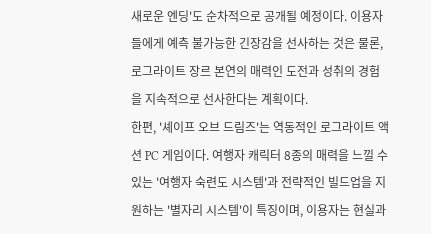새로운 엔딩'도 순차적으로 공개될 예정이다. 이용자들에게 예측 불가능한 긴장감을 선사하는 것은 물론, 로그라이트 장르 본연의 매력인 도전과 성취의 경험을 지속적으로 선사한다는 계획이다.
한편, '셰이프 오브 드림즈'는 역동적인 로그라이트 액션 PC 게임이다. 여행자 캐릭터 8종의 매력을 느낄 수 있는 '여행자 숙련도 시스템'과 전략적인 빌드업을 지원하는 '별자리 시스템'이 특징이며, 이용자는 현실과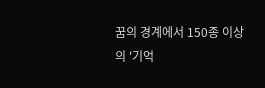꿈의 경계에서 150종 이상의 '기억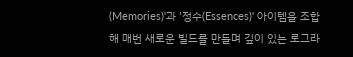(Memories)'과 '정수(Essences)' 아이템을 조합해 매번 새로운 빌드를 만들며 깊이 있는 로그라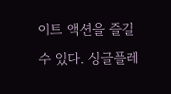이트 액션을 즐길 수 있다. 싱글플레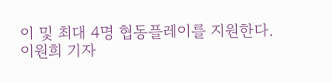이 및 최대 4명 협동플레이를 지원한다.
이원희 기자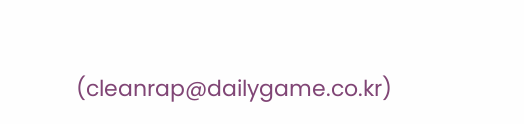(cleanrap@dailygame.co.kr)